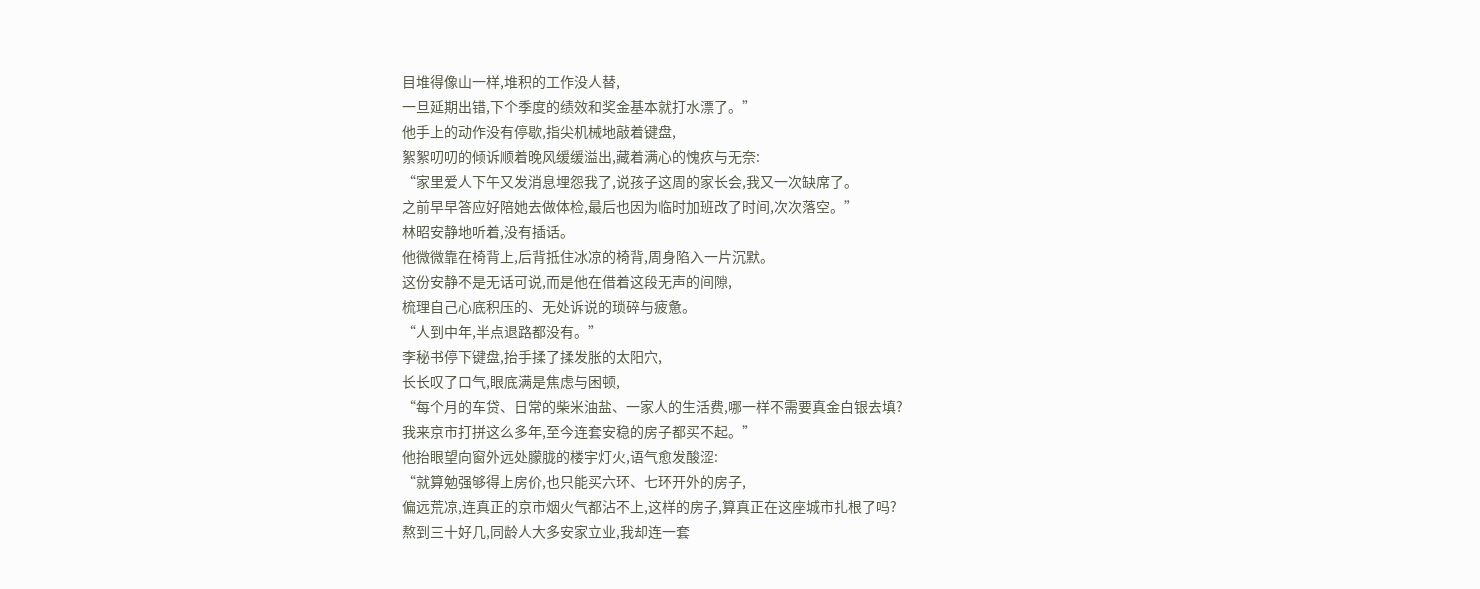目堆得像山一样,堆积的工作没人替,
一旦延期出错,下个季度的绩效和奖金基本就打水漂了。”
他手上的动作没有停歇,指尖机械地敲着键盘,
絮絮叨叨的倾诉顺着晚风缓缓溢出,藏着满心的愧疚与无奈:
“家里爱人下午又发消息埋怨我了,说孩子这周的家长会,我又一次缺席了。
之前早早答应好陪她去做体检,最后也因为临时加班改了时间,次次落空。”
林昭安静地听着,没有插话。
他微微靠在椅背上,后背抵住冰凉的椅背,周身陷入一片沉默。
这份安静不是无话可说,而是他在借着这段无声的间隙,
梳理自己心底积压的、无处诉说的琐碎与疲惫。
“人到中年,半点退路都没有。”
李秘书停下键盘,抬手揉了揉发胀的太阳穴,
长长叹了口气,眼底满是焦虑与困顿,
“每个月的车贷、日常的柴米油盐、一家人的生活费,哪一样不需要真金白银去填?
我来京市打拼这么多年,至今连套安稳的房子都买不起。”
他抬眼望向窗外远处朦胧的楼宇灯火,语气愈发酸涩:
“就算勉强够得上房价,也只能买六环、七环开外的房子,
偏远荒凉,连真正的京市烟火气都沾不上,这样的房子,算真正在这座城市扎根了吗?
熬到三十好几,同龄人大多安家立业,我却连一套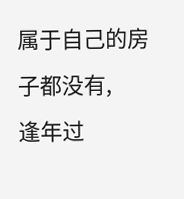属于自己的房子都没有,
逢年过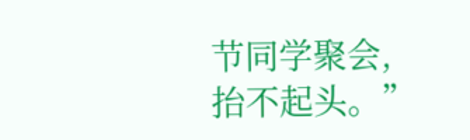节同学聚会,抬不起头。”